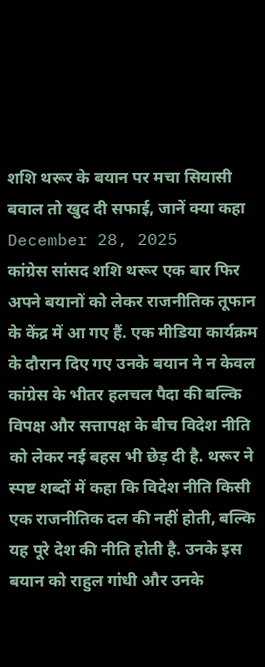शशि थरूर के बयान पर मचा सियासी बवाल तो खुद दी सफाई, जानें क्या कहा
December 28, 2025
कांग्रेस सांसद शशि थरूर एक बार फिर अपने बयानों को लेकर राजनीतिक तूफान के केंद्र में आ गए हैं. एक मीडिया कार्यक्रम के दौरान दिए गए उनके बयान ने न केवल कांग्रेस के भीतर हलचल पैदा की बल्कि विपक्ष और सत्तापक्ष के बीच विदेश नीति को लेकर नई बहस भी छेड़ दी है. थरूर ने स्पष्ट शब्दों में कहा कि विदेश नीति किसी एक राजनीतिक दल की नहीं होती, बल्कि यह पूरे देश की नीति होती है. उनके इस बयान को राहुल गांधी और उनके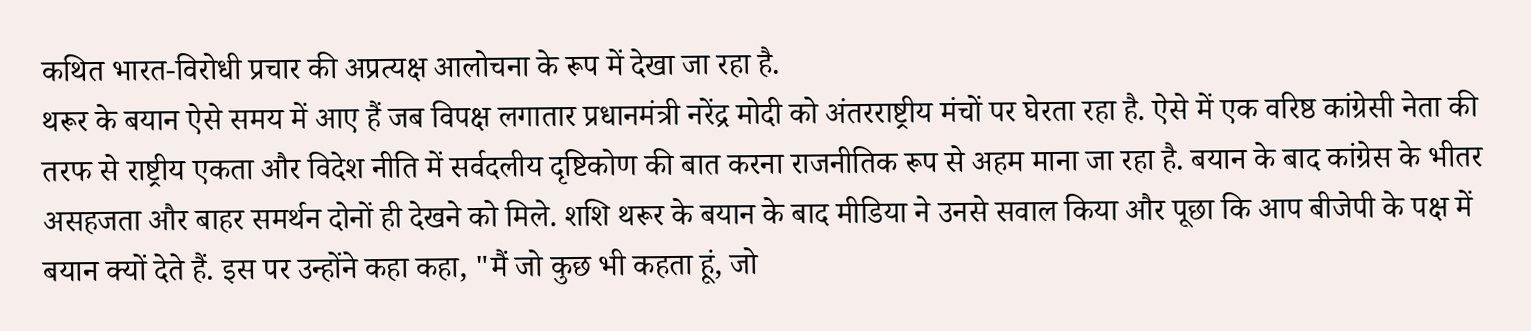कथित भारत-विरोधी प्रचार की अप्रत्यक्ष आलोचना के रूप में देखा जा रहा है.
थरूर के बयान ऐसे समय में आए हैं जब विपक्ष लगातार प्रधानमंत्री नरेंद्र मोदी को अंतरराष्ट्रीय मंचों पर घेरता रहा है. ऐसे में एक वरिष्ठ कांग्रेसी नेता की तरफ से राष्ट्रीय एकता और विदेश नीति में सर्वदलीय दृष्टिकोण की बात करना राजनीतिक रूप से अहम माना जा रहा है. बयान के बाद कांग्रेस के भीतर असहजता और बाहर समर्थन दोनों ही देखने को मिले. शशि थरूर के बयान के बाद मीडिया ने उनसे सवाल किया और पूछा कि आप बीजेपी के पक्ष में बयान क्यों देते हैं. इस पर उन्होंने कहा कहा, "मैं जो कुछ भी कहता हूं, जो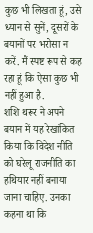कुछ भी लिखता हूं, उसे ध्यान से सुनें, दूसरों के बयानों पर भरोसा न करें. मैं स्पष्ट रूप से कह रहा हूं कि ऐसा कुछ भी नहीं हुआ है.
शशि थरूर ने अपने बयान में यह रेखांकित किया कि विदेश नीति को घरेलू राजनीति का हथियार नहीं बनाया जाना चाहिए. उनका कहना था कि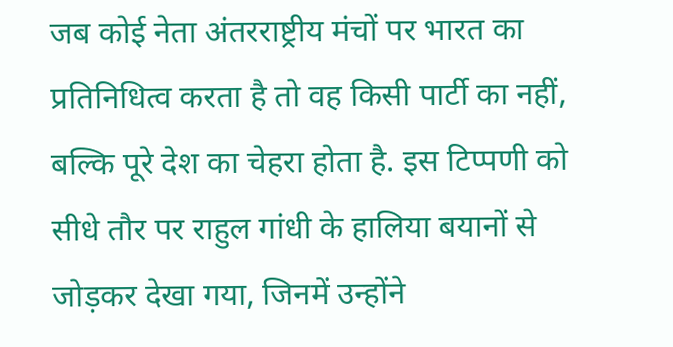जब कोई नेता अंतरराष्ट्रीय मंचों पर भारत का प्रतिनिधित्व करता है तो वह किसी पार्टी का नहीं, बल्कि पूरे देश का चेहरा होता है. इस टिप्पणी को सीधे तौर पर राहुल गांधी के हालिया बयानों से जोड़कर देखा गया, जिनमें उन्होंने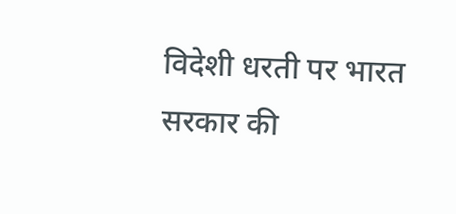विदेशी धरती पर भारत सरकार की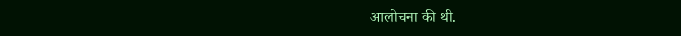आलोचना की थी.